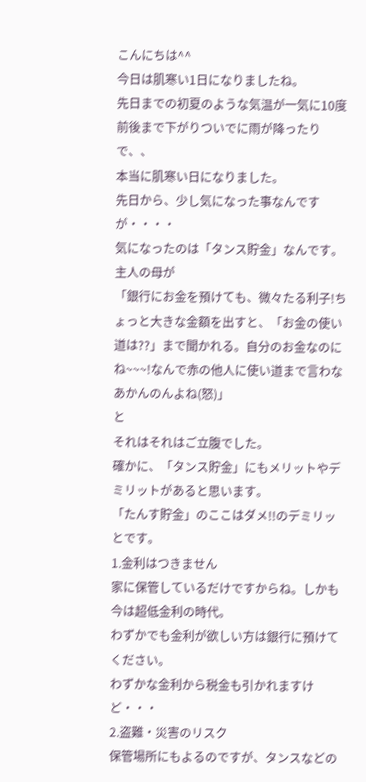こんにちは^^
今日は肌寒い1日になりましたね。
先日までの初夏のような気温が一気に10度前後まで下がりついでに雨が降ったりで、、
本当に肌寒い日になりました。
先日から、少し気になった事なんですが・・・・
気になったのは「タンス貯金」なんです。
主人の母が
「銀行にお金を預けても、微々たる利子!ちょっと大きな金額を出すと、「お金の使い道は??」まで聞かれる。自分のお金なのにね~~~!なんで赤の他人に使い道まで言わなあかんのんよね(怒)」
と
それはそれはご立腹でした。
確かに、「タンス貯金」にもメリットやデミリットがあると思います。
「たんす貯金」のここはダメ!!のデミリッとです。
1.金利はつきません
家に保管しているだけですからね。しかも今は超低金利の時代。
わずかでも金利が欲しい方は銀行に預けてください。
わずかな金利から税金も引かれますけど・・・
2.盗難・災害のリスク
保管場所にもよるのですが、タンスなどの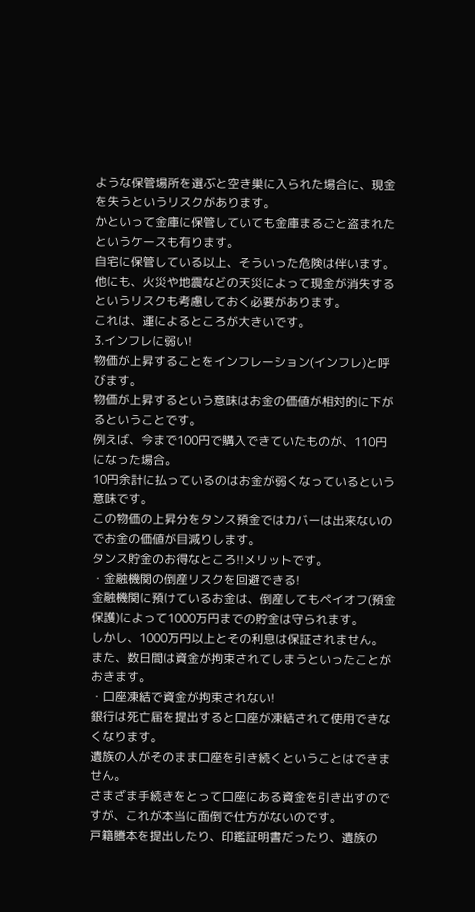ような保管場所を選ぶと空き巣に入られた場合に、現金を失うというリスクがあります。
かといって金庫に保管していても金庫まるごと盗まれたというケースも有ります。
自宅に保管している以上、そういった危険は伴います。
他にも、火災や地震などの天災によって現金が消失するというリスクも考慮しておく必要があります。
これは、運によるところが大きいです。
3.インフレに弱い!
物価が上昇することをインフレーション(インフレ)と呼びます。
物価が上昇するという意味はお金の価値が相対的に下がるということです。
例えば、今まで100円で購入できていたものが、110円になった場合。
10円余計に払っているのはお金が弱くなっているという意味です。
この物価の上昇分をタンス預金ではカバーは出来ないのでお金の価値が目減りします。
タンス貯金のお得なところ!!メリットです。
・金融機関の倒産リスクを回避できる!
金融機関に預けているお金は、倒産してもペイオフ(預金保護)によって1000万円までの貯金は守られます。
しかし、1000万円以上とその利息は保証されません。
また、数日間は資金が拘束されてしまうといったことがおきます。
・口座凍結で資金が拘束されない!
銀行は死亡届を提出すると口座が凍結されて使用できなくなります。
遺族の人がそのまま口座を引き続くということはできません。
さまざま手続きをとって口座にある資金を引き出すのですが、これが本当に面倒で仕方がないのです。
戸籍謄本を提出したり、印鑑証明書だったり、遺族の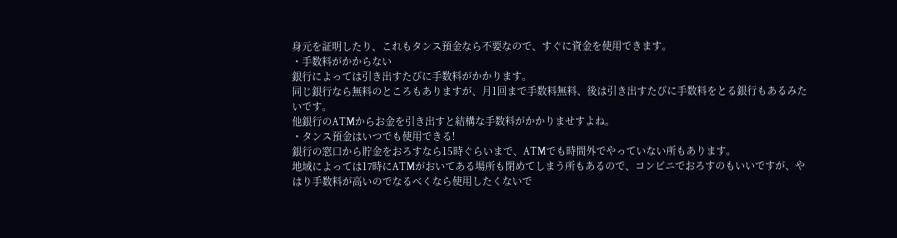身元を証明したり、これもタンス預金なら不要なので、すぐに資金を使用できます。
・手数料がかからない
銀行によっては引き出すたびに手数料がかかります。
同じ銀行なら無料のところもありますが、月1回まで手数料無料、後は引き出すたびに手数料をとる銀行もあるみたいです。
他銀行のATMからお金を引き出すと結構な手数料がかかりませすよね。
・タンス預金はいつでも使用できる!
銀行の窓口から貯金をおろすなら15時ぐらいまで、ATMでも時間外でやっていない所もあります。
地域によっては17時にATMがおいてある場所も閉めてしまう所もあるので、コンビニでおろすのもいいですが、やはり手数料が高いのでなるべくなら使用したくないで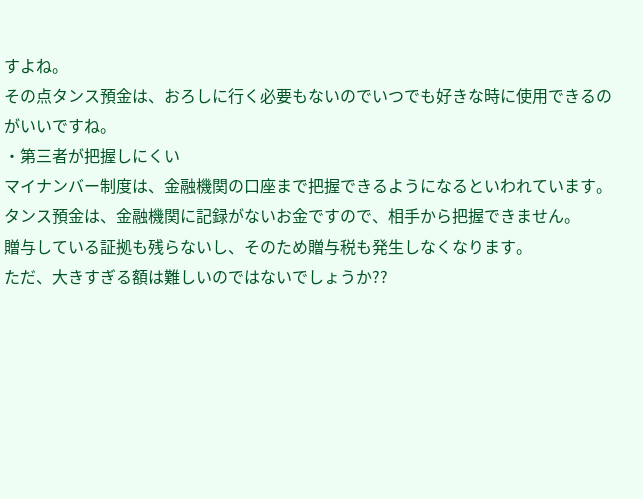すよね。
その点タンス預金は、おろしに行く必要もないのでいつでも好きな時に使用できるのがいいですね。
・第三者が把握しにくい
マイナンバー制度は、金融機関の口座まで把握できるようになるといわれています。
タンス預金は、金融機関に記録がないお金ですので、相手から把握できません。
贈与している証拠も残らないし、そのため贈与税も発生しなくなります。
ただ、大きすぎる額は難しいのではないでしょうか??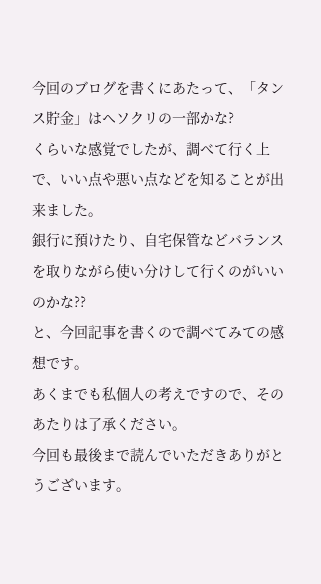今回のブログを書くにあたって、「タンス貯金」はヘソクリの一部かな?
くらいな感覚でしたが、調べて行く上で、いい点や悪い点などを知ることが出来ました。
銀行に預けたり、自宅保管などバランスを取りながら使い分けして行くのがいいのかな??
と、今回記事を書くので調べてみての感想です。
あくまでも私個人の考えですので、そのあたりは了承ください。
今回も最後まで読んでいただきありがとうございます。